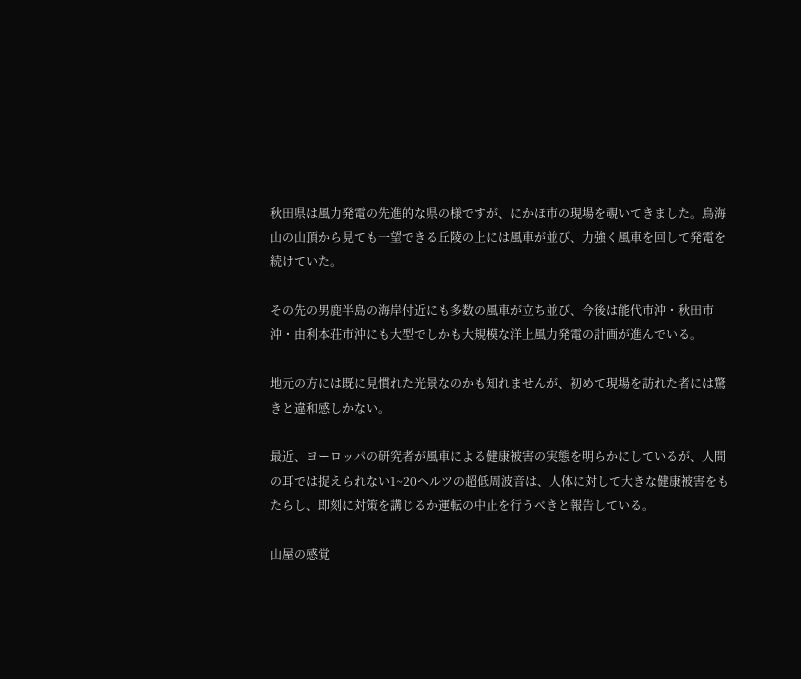秋田県は風力発電の先進的な県の様ですが、にかほ市の現場を覗いてきました。鳥海山の山頂から見ても一望できる丘陵の上には風車が並び、力強く風車を回して発電を続けていた。

その先の男鹿半島の海岸付近にも多数の風車が立ち並び、今後は能代市沖・秋田市沖・由利本荘市沖にも大型でしかも大規模な洋上風力発電の計画が進んでいる。

地元の方には既に見慣れた光景なのかも知れませんが、初めて現場を訪れた者には驚きと違和感しかない。

最近、ヨーロッパの研究者が風車による健康被害の実態を明らかにしているが、人間の耳では捉えられない1~20ヘルツの超低周波音は、人体に対して大きな健康被害をもたらし、即刻に対策を講じるか運転の中止を行うべきと報告している。

山屋の感覚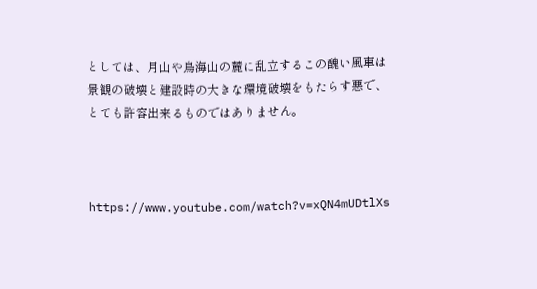としては、月山や鳥海山の麓に乱立するこの醜い風車は景観の破壊と建設時の大きな環境破壊をもたらす悪で、とても許容出来るものではありません。



https://www.youtube.com/watch?v=xQN4mUDtlXs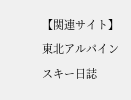【関連サイト】  東北アルパインスキー日誌